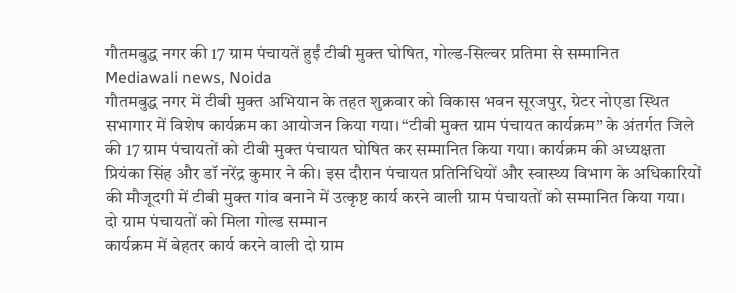गौतमबुद्ध नगर की 17 ग्राम पंचायतें हुईं टीबी मुक्त घोषित, गोल्ड-सिल्वर प्रतिमा से सम्मानित
Mediawali news, Noida
गौतमबुद्ध नगर में टीबी मुक्त अभियान के तहत शुक्रवार को विकास भवन सूरजपुर, ग्रेटर नोएडा स्थित सभागार में विशेष कार्यक्रम का आयोजन किया गया। “टीबी मुक्त ग्राम पंचायत कार्यक्रम” के अंतर्गत जिले की 17 ग्राम पंचायतों को टीबी मुक्त पंचायत घोषित कर सम्मानित किया गया। कार्यक्रम की अध्यक्षता प्रियंका सिंह और डॉ नरेंद्र कुमार ने की। इस दौरान पंचायत प्रतिनिधियों और स्वास्थ्य विभाग के अधिकारियों की मौजूदगी में टीबी मुक्त गांव बनाने में उत्कृष्ट कार्य करने वाली ग्राम पंचायतों को सम्मानित किया गया।
दो ग्राम पंचायतों को मिला गोल्ड सम्मान
कार्यक्रम में बेहतर कार्य करने वाली दो ग्राम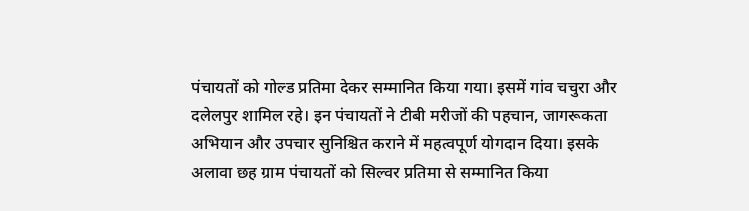पंचायतों को गोल्ड प्रतिमा देकर सम्मानित किया गया। इसमें गांव चचुरा और दलेलपुर शामिल रहे। इन पंचायतों ने टीबी मरीजों की पहचान, जागरूकता अभियान और उपचार सुनिश्चित कराने में महत्वपूर्ण योगदान दिया। इसके अलावा छह ग्राम पंचायतों को सिल्वर प्रतिमा से सम्मानित किया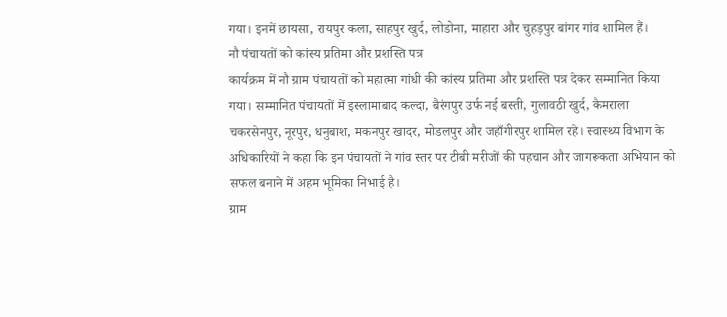गया। इनमें छायसा, रायपुर कला, साहपुर खुर्द, लोडोना, माहारा और चुहड़पुर बांगर गांव शामिल हैं।
नौ पंचायतों को कांस्य प्रतिमा और प्रशस्ति पत्र
कार्यक्रम में नौ ग्राम पंचायतों को महात्मा गांधी की कांस्य प्रतिमा और प्रशस्ति पत्र देकर सम्मानित किया गया। सम्मानित पंचायतों में इस्लामाबाद कल्दा, बैरंगपुर उर्फ नई बस्ती, गुलावठी खुर्द, कैमराला चकरसेनपुर, नूरपुर, धनुबाश, मकनपुर खादर, मोडलपुर और जहाँगीरपुर शामिल रहे। स्वास्थ्य विभाग के अधिकारियों ने कहा कि इन पंचायतों ने गांव स्तर पर टीबी मरीजों की पहचान और जागरूकता अभियान को सफल बनाने में अहम भूमिका निभाई है।
ग्राम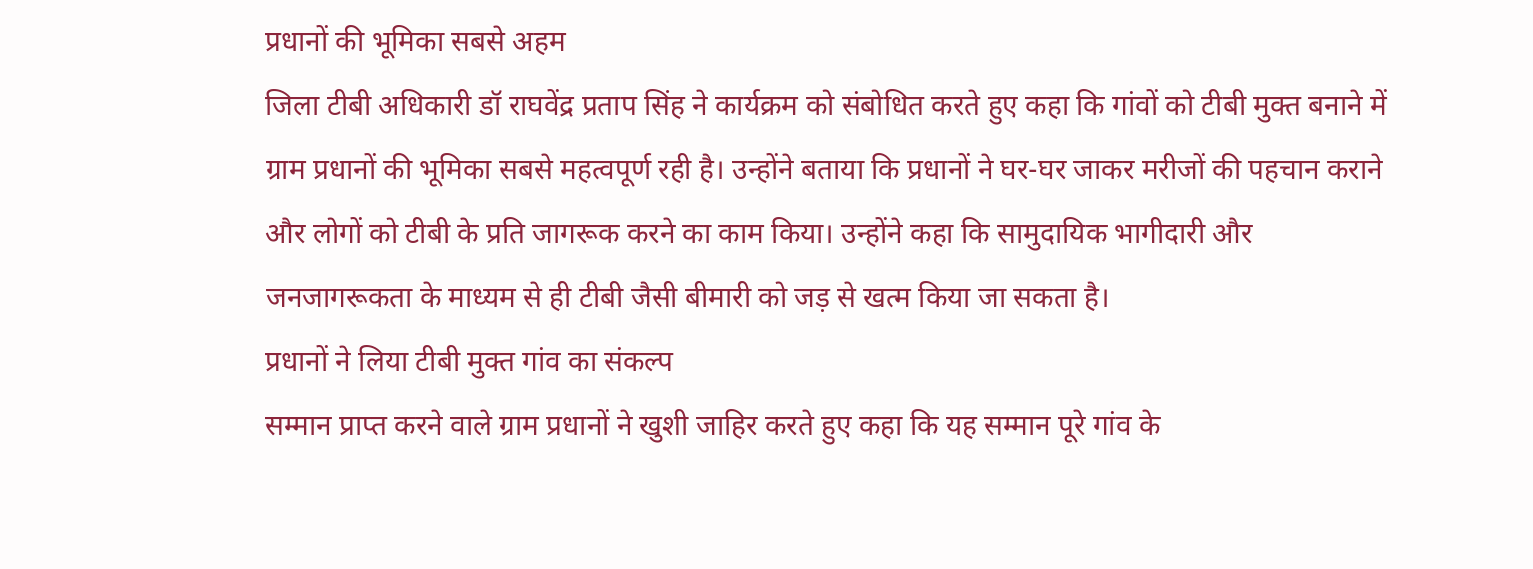प्रधानों की भूमिका सबसे अहम
जिला टीबी अधिकारी डॉ राघवेंद्र प्रताप सिंह ने कार्यक्रम को संबोधित करते हुए कहा कि गांवों को टीबी मुक्त बनाने में ग्राम प्रधानों की भूमिका सबसे महत्वपूर्ण रही है। उन्होंने बताया कि प्रधानों ने घर-घर जाकर मरीजों की पहचान कराने और लोगों को टीबी के प्रति जागरूक करने का काम किया। उन्होंने कहा कि सामुदायिक भागीदारी और जनजागरूकता के माध्यम से ही टीबी जैसी बीमारी को जड़ से खत्म किया जा सकता है।
प्रधानों ने लिया टीबी मुक्त गांव का संकल्प
सम्मान प्राप्त करने वाले ग्राम प्रधानों ने खुशी जाहिर करते हुए कहा कि यह सम्मान पूरे गांव के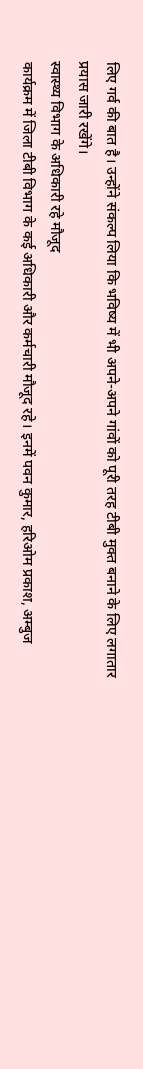लिए गर्व की बात है। उन्होंने संकल्प लिया कि भविष्य में भी अपने-अपने गांवों को पूरी तरह टीबी मुक्त बनाने के लिए लगातार प्रयास जारी रखेंगे।
स्वास्थ्य विभाग के अधिकारी रहे मौजूद
कार्यक्रम में जिला टीबी विभाग के कई अधिकारी और कर्मचारी मौजूद रहे। इनमें पवन कुमार, हरिओम प्रकाश, अम्बुज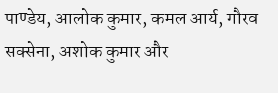पाण्डेय, आलोक कुमार, कमल आर्य, गौरव सक्सेना, अशोक कुमार और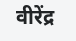वीरेंद्र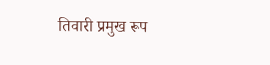तिवारी प्रमुख रूप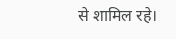से शामिल रहे।